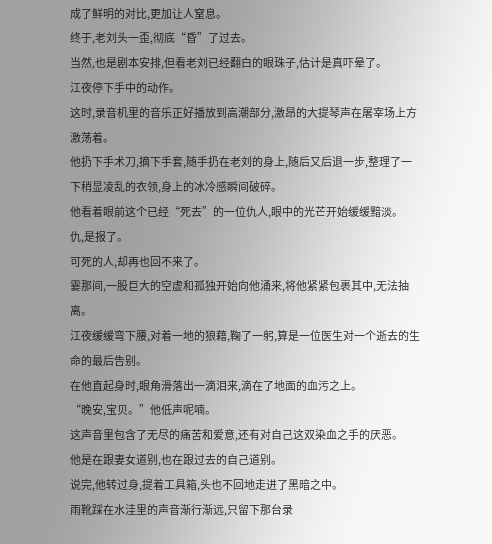成了鲜明的对比,更加让人窒息。
终于,老刘头一歪,彻底“昏”了过去。
当然,也是剧本安排,但看老刘已经翻白的眼珠子,估计是真吓晕了。
江夜停下手中的动作。
这时,录音机里的音乐正好播放到高潮部分,激昂的大提琴声在屠宰场上方激荡着。
他扔下手术刀,摘下手套,随手扔在老刘的身上,随后又后退一步,整理了一下稍显凌乱的衣领,身上的冰冷感瞬间破碎。
他看着眼前这个已经“死去”的一位仇人,眼中的光芒开始缓缓黯淡。
仇,是报了。
可死的人,却再也回不来了。
霎那间,一股巨大的空虚和孤独开始向他涌来,将他紧紧包裹其中,无法抽离。
江夜缓缓弯下腰,对着一地的狼藉,鞠了一躬,算是一位医生对一个逝去的生命的最后告别。
在他直起身时,眼角滑落出一滴泪来,滴在了地面的血污之上。
“晚安,宝贝。”他低声呢喃。
这声音里包含了无尽的痛苦和爱意,还有对自己这双染血之手的厌恶。
他是在跟妻女道别,也在跟过去的自己道别。
说完,他转过身,提着工具箱,头也不回地走进了黑暗之中。
雨靴踩在水洼里的声音渐行渐远,只留下那台录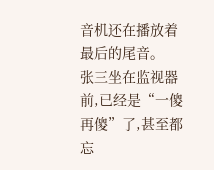音机还在播放着最后的尾音。
张三坐在监视器前,已经是“一傻再傻”了,甚至都忘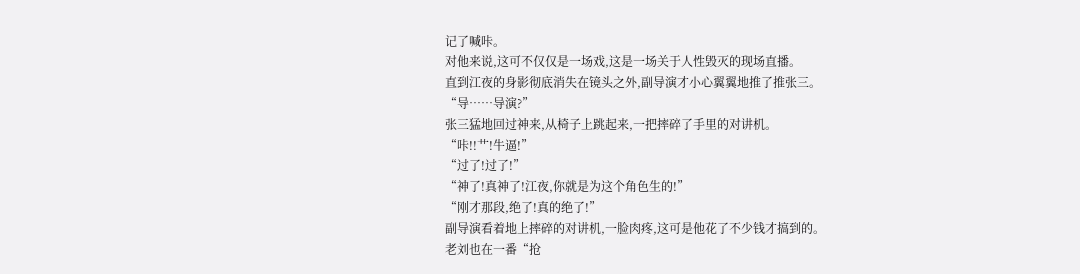记了喊咔。
对他来说,这可不仅仅是一场戏,这是一场关于人性毁灭的现场直播。
直到江夜的身影彻底消失在镜头之外,副导演才小心翼翼地推了推张三。
“导……导演?”
张三猛地回过神来,从椅子上跳起来,一把摔碎了手里的对讲机。
“咔!!艹!牛逼!”
“过了!过了!”
“神了!真神了!江夜,你就是为这个角色生的!”
“刚才那段,绝了!真的绝了!”
副导演看着地上摔碎的对讲机,一脸肉疼,这可是他花了不少钱才搞到的。
老刘也在一番“抢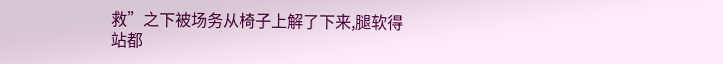救”之下被场务从椅子上解了下来,腿软得站都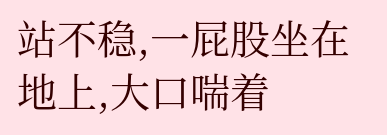站不稳,一屁股坐在地上,大口喘着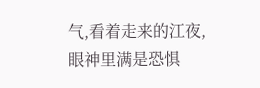气,看着走来的江夜,眼神里满是恐惧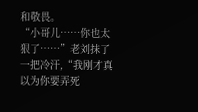和敬畏。
“小哥儿……你也太狠了……”老刘抹了一把冷汗,“我刚才真以为你要弄死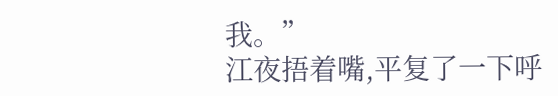我。”
江夜捂着嘴,平复了一下呼